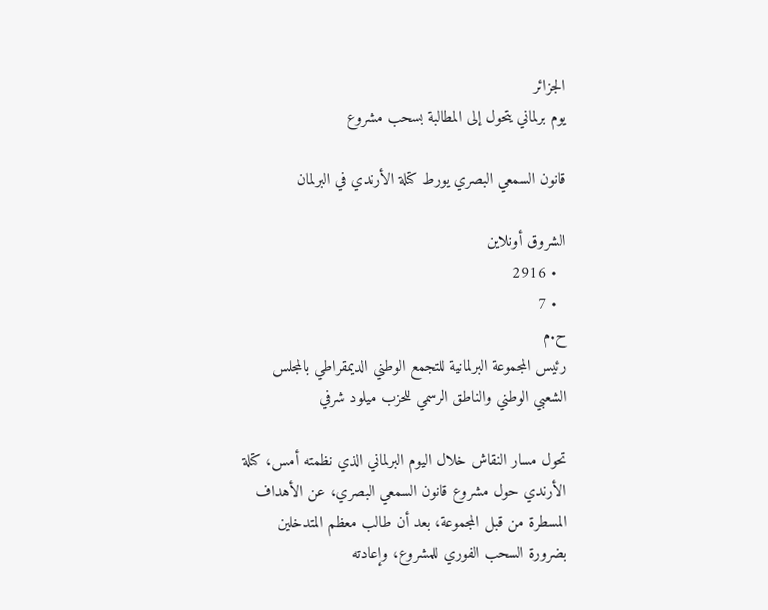الجزائر
يوم برلماني يتحول إلى المطالبة بسحب مشروع

قانون السمعي البصري يورط كتلة الأرندي في البرلمان

الشروق أونلاين
  • 2916
  • 7
ح.م
رئيس المجموعة البرلمانية للتجمع الوطني الديمقراطي بالمجلس الشعبي الوطني والناطق الرسمي للحزب ميلود شرفي

تحول مسار النقاش خلال اليوم البرلماني الذي نظمته أمس، كتلة الأرندي حول مشروع قانون السمعي البصري، عن الأهداف المسطرة من قبل المجموعة، بعد أن طالب معظم المتدخلين بضرورة السحب الفوري للمشروع، وإعادته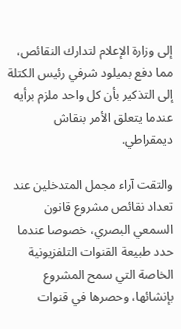إلى وزارة الإعلام لتدارك النقائص، مما دفع بميلود شرفي رئيس الكتلة إلى التذكير بأن كل واحد ملزم برأيه عندما يتعلق الأمر بنقاش ديمقراطي.

والتقت آراء مجمل المتدخلين عند تعداد نقائص مشروع قانون السمعي البصري، خصوصا عندما حدد طبيعة القنوات التلفزيونية الخاصة التي سمح المشروع بإنشائها، وحصرها في قنوات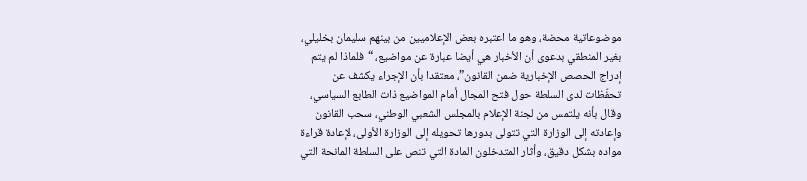موضوعاتية محضة، وهو ما اعتبره بعض الإعلاميين من بينهم سليمان بخليلي، بغير المنطقي بدعوى أن الأخبار هي أيضا عبارة عن مواضيع، “فلماذا لم يتم إدراج الحصص الإخبارية ضمن القانون”، معتقدا بأن الإجراء يكشف عن تحفّظات لدى السلطة حول فتح المجال أمام المواضيع ذات الطابع السياسي، وقال بأنه يلتمس من لجنة الإعلام بالمجلس الشعبي الوطني، سحب القانون وإعادته إلى الوزارة التي تتولى بدورها تحويله إلى الوزارة الأولى، لإعادة قراءة مواده بشكل دقيق، وأثار المتدخلون المادة التي تنص على السلطة المانحة التي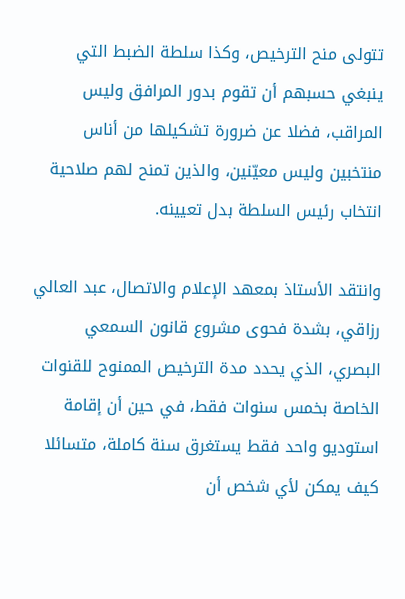تتولى منح الترخيص، وكذا سلطة الضبط التي ينبغي حسبهم أن تقوم بدور المرافق وليس المراقب، فضلا عن ضرورة تشكيلها من أناس منتخبين وليس معيّنين، والذين تمنح لهم صلاحية انتخاب رئيس السلطة بدل تعيينه.

وانتقد الأستاذ بمعهد الإعلام والاتصال، عبد العالي رزاقي، بشدة فحوى مشروع قانون السمعي البصري، الذي يحدد مدة الترخيص الممنوح للقنوات الخاصة بخمس سنوات فقط، في حين أن إقامة استوديو واحد فقط يستغرق سنة كاملة، متسائلا كيف يمكن لأي شخص أن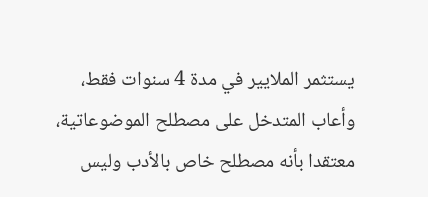يستثمر الملايير في مدة 4 سنوات فقط، وأعاب المتدخل على مصطلح الموضوعاتية، معتقدا بأنه مصطلح خاص بالأدب وليس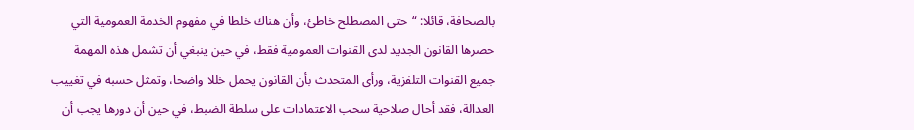بالصحافة، قائلا: “حتى المصطلح خاطئ، وأن هناك خلطا في مفهوم الخدمة العمومية التي حصرها القانون الجديد لدى القنوات العمومية فقط، في حين ينبغي أن تشمل هذه المهمة جميع القنوات التلفزية، ورأى المتحدث بأن القانون يحمل خللا واضحا، وتمثل حسبه في تغييب العدالة، فقد أحال صلاحية سحب الاعتمادات على سلطة الضبط، في حين أن دورها يجب أن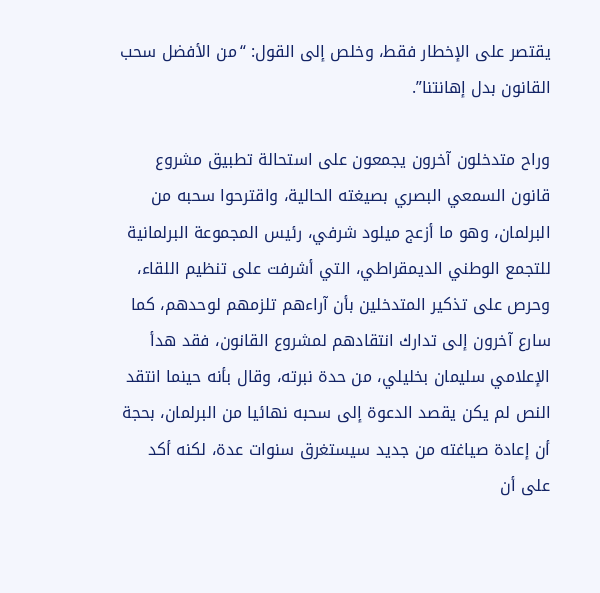يقتصر على الإخطار فقط، وخلص إلى القول: “من الأفضل سحب القانون بدل إهانتنا”.

وراح متدخلون آخرون يجمعون على استحالة تطبيق مشروع قانون السمعي البصري بصيغته الحالية، واقترحوا سحبه من البرلمان، وهو ما أزعج ميلود شرفي، رئيس المجموعة البرلمانية للتجمع الوطني الديمقراطي، التي أشرفت على تنظيم اللقاء، وحرص على تذكير المتدخلين بأن آراءهم تلزمهم لوحدهم، كما سارع آخرون إلى تدارك انتقادهم لمشروع القانون، فقد هدأ الإعلامي سليمان بخليلي، من حدة نبرته، وقال بأنه حينما انتقد النص لم يكن يقصد الدعوة إلى سحبه نهائيا من البرلمان، بحجة أن إعادة صياغته من جديد سيستغرق سنوات عدة، لكنه أكد على أن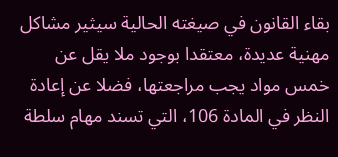بقاء القانون في صيغته الحالية سيثير مشاكل مهنية عديدة، معتقدا بوجود ملا يقل عن خمس مواد يجب مراجعتها، فضلا عن إعادة النظر في المادة 106، التي تسند مهام سلطة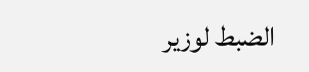الضبط لوزير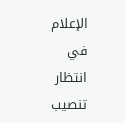الإعلام في انتظار تنصيب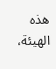هذه الهيئة،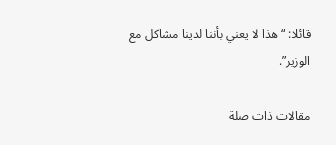قائلا: “هذا لا يعني بأننا لدينا مشاكل مع الوزير”.

مقالات ذات صلة